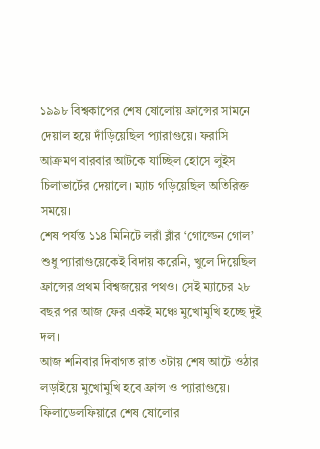১৯৯৮ বিশ্বকাপের শেষ ষোলোয় ফ্রান্সের সামনে দেয়াল হয়ে দাঁড়িয়েছিল প্যারাগুয়ে। ফরাসি আক্রমণ বারবার আটকে যাচ্ছিল হোসে লুইস চিলাভার্টের দেয়ালে। ম্যাচ গড়িয়েছিল অতিরিক্ত সময়ে।
শেষ পর্যন্ত ১১৪ মিনিটে লরাঁ ব্লাঁর ‘গোল্ডেন গোল’ শুধু প্যারাগুয়েকেই বিদায় করেনি, খুলে দিয়েছিল ফ্রান্সের প্রথম বিশ্বজয়ের পথও। সেই ম্যাচের ২৮ বছর পর আজ ফের একই মঞ্চে মুখোমুখি হচ্ছে দুই দল।
আজ শনিবার দিবাগত রাত ৩টায় শেষ আটে ওঠার লড়াইয়ে মুখোমুখি হবে ফ্রান্স ও প্যারাগুয়ে। ফিলাডেলফিয়ারে শেষ ষোলোর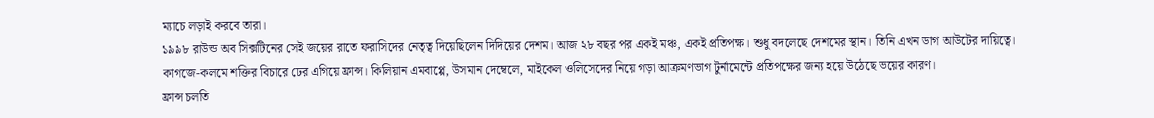ম্যাচে লড়াই করবে তারা।
১৯৯৮ রাউন্ড অব সিক্সটিনের সেই জয়ের রাতে ফরাসিদের নেতৃত্ব দিয়েছিলেন দিদিয়ের দেশম। আজ ২৮ বছর পর একই মঞ্চ, একই প্রতিপক্ষ। শুধু বদলেছে দেশমের স্থান। তিনি এখন ডাগ আউটের দায়িত্বে।
কাগজে-কলমে শক্তির বিচারে ঢের এগিয়ে ফ্রান্স। কিলিয়ান এমবাপ্পে, উসমান দেম্বেলে, মাইকেল ওলিসেদের নিয়ে গড়া আক্রমণভাগ টুর্নামেন্টে প্রতিপক্ষের জন্য হয়ে উঠেছে ভয়ের কারণ।
ফ্রান্স চলতি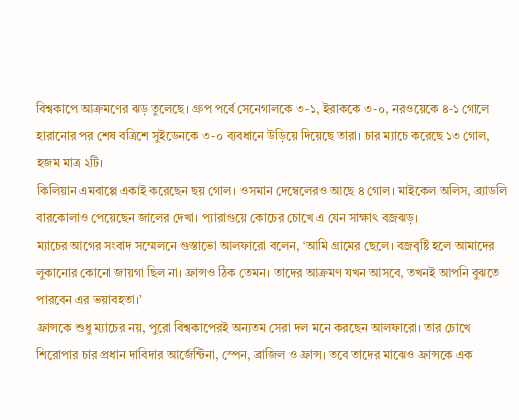বিশ্বকাপে আক্রমণের ঝড় তুলেছে। গ্রুপ পর্বে সেনেগালকে ৩-১, ইরাককে ৩-০, নরওয়েকে ৪-১ গোলে হারানোর পর শেষ বত্রিশে সুইডেনকে ৩-০ ব্যবধানে উড়িয়ে দিয়েছে তারা। চার ম্যাচে করেছে ১৩ গোল, হজম মাত্র ২টি।
কিলিয়ান এমবাপ্পে একাই করেছেন ছয় গোল। ওসমান দেম্বেলেরও আছে ৪ গোল। মাইকেল অলিস, ব্র্যাডলি বারকোলাও পেয়েছেন জালের দেখা। প্যারাগুয়ে কোচের চোখে এ যেন সাক্ষাৎ বজ্রঝড়।
ম্যাচের আগের সংবাদ সম্মেলনে গুস্তাভো আলফারো বলেন, ‘আমি গ্রামের ছেলে। বজ্রবৃষ্টি হলে আমাদের লুকানোর কোনো জায়গা ছিল না। ফ্রান্সও ঠিক তেমন। তাদের আক্রমণ যখন আসবে, তখনই আপনি বুঝতে পারবেন এর ভয়াবহতা।’
ফ্রান্সকে শুধু ম্যাচের নয়, পুরো বিশ্বকাপেরই অন্যতম সেরা দল মনে করছেন আলফারো। তার চোখে শিরোপার চার প্রধান দাবিদার আর্জেন্টিনা, স্পেন, ব্রাজিল ও ফ্রান্স। তবে তাদের মাঝেও ফ্রান্সকে এক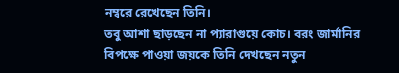নম্বরে রেখেছেন তিনি।
তবু আশা ছাড়ছেন না প্যারাগুয়ে কোচ। বরং জার্মানির বিপক্ষে পাওয়া জয়কে তিনি দেখছেন নতুন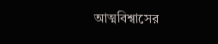আত্মবিশ্বাসের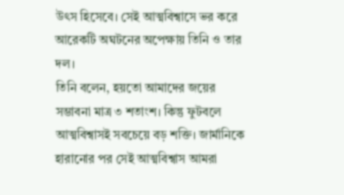উৎস হিসেবে। সেই আত্মবিশ্বাসে ভর করে আরেকটি অঘটনের অপেক্ষায় তিনি ও তার দল।
তিনি বলেন, হয়তো আমাদের জয়ের সম্ভাবনা মাত্র ৩ শতাংশ। কিন্তু ফুটবলে আত্মবিশ্বাসই সবচেয়ে বড় শক্তি। জার্মানিকে হারানোর পর সেই আত্মবিশ্বাস আমরা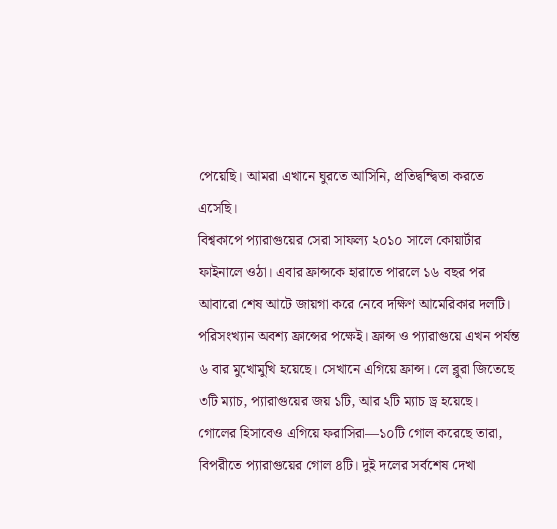পেয়েছি। আমরা এখানে ঘুরতে আসিনি, প্রতিদ্বন্দ্বিতা করতে এসেছি।
বিশ্বকাপে প্যারাগুয়ের সেরা সাফল্য ২০১০ সালে কোয়ার্টার ফাইনালে ওঠা। এবার ফ্রান্সকে হারাতে পারলে ১৬ বছর পর আবারো শেষ আটে জায়গা করে নেবে দক্ষিণ আমেরিকার দলটি।
পরিসংখ্যান অবশ্য ফ্রান্সের পক্ষেই। ফ্রান্স ও প্যারাগুয়ে এখন পর্যন্ত ৬ বার মুখোমুখি হয়েছে। সেখানে এগিয়ে ফ্রান্স। লে ব্লুরা জিতেছে ৩টি ম্যাচ, প্যারাগুয়ের জয় ১টি, আর ২টি ম্যাচ ড্র হয়েছে।
গোলের হিসাবেও এগিয়ে ফরাসিরা—১০টি গোল করেছে তারা, বিপরীতে প্যারাগুয়ের গোল ৪টি। দুই দলের সর্বশেষ দেখা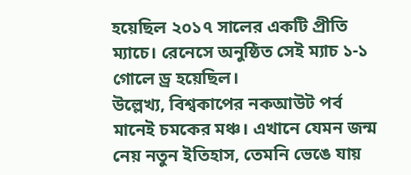হয়েছিল ২০১৭ সালের একটি প্রীতি ম্যাচে। রেনেসে অনুষ্ঠিত সেই ম্যাচ ১-১ গোলে ড্র হয়েছিল।
উল্লেখ্য, বিশ্বকাপের নকআউট পর্ব মানেই চমকের মঞ্চ। এখানে যেমন জন্ম নেয় নতুন ইতিহাস, তেমনি ভেঙে যায়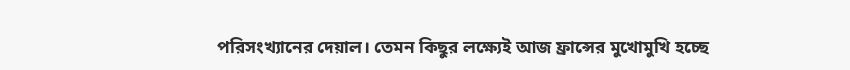পরিসংখ্যানের দেয়াল। তেমন কিছুর লক্ষ্যেই আজ ফ্রান্সের মুখোমুখি হচ্ছে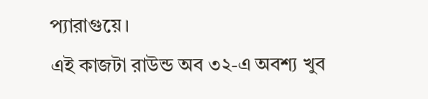প্যারাগুয়ে।
এই কাজটা রাউন্ড অব ৩২-এ অবশ্য খুব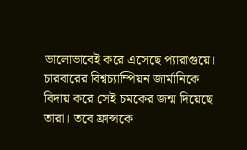ভালোভাবেই করে এসেছে প্যারাগুয়ে। চারবারের বিশ্বচ্যাম্পিয়ন জার্মানিকে বিদায় করে সেই চমকের জন্ম দিয়েছে তারা। তবে ফ্রান্সকে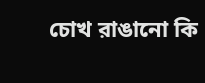চোখ রাঙানো কি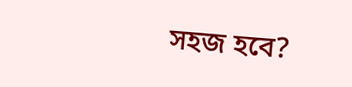সহজ হবে?